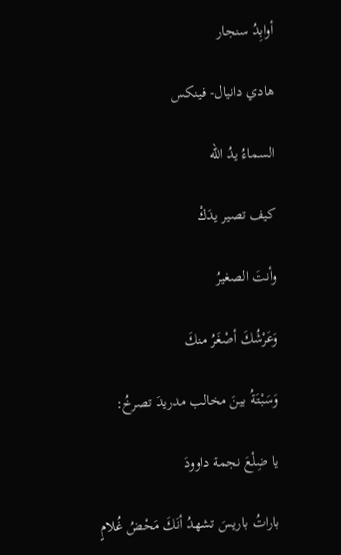أوابِدُ سنجار

هادي دانيال- فينكس

السماءُ يدُ الله

كيف تصير يدَكْ

وأنتَ الصغيرُ

وَعَرْشُكَ أصْغَرُ منكَ

وَسَبْتَةُ بينَ مخالب مدريدَ تصرخُ:

يا ضِلْعَ نجمة داوودَ

باراتُ باريسَ تشهدُ أنَكَ مَحْضُ غُلامٍ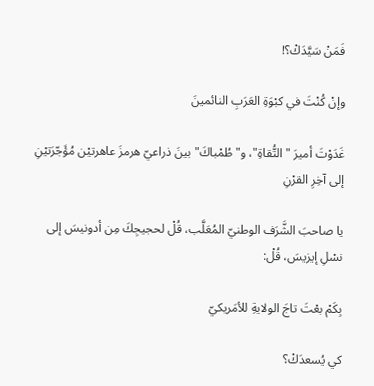فَمَنْ سَيَّدَكْ؟!

وإنْ كُنْتَ في كبْوَةِ العَرَبِ النائمينَ

غَدَوْتَ أميرَ "التُّقاةِ"، و"طُمْباكَ" بينَ ذراعيّ هرمزَ عاهرتيْن مُؤَجّرَتيْنِ إلى آخِرِ القرْنِ

يا صاحبَ الشَّرَف الوطنيّ المُعَلَّب، قُلْ لحجيجِكَ مِن أدونيسَ إلى نسْلِ إيزيسَ، قُلْ:

بِكَمْ بعْتَ تاجَ الولايةِ للأمَريكيّ

كي يُسعدَكْ؟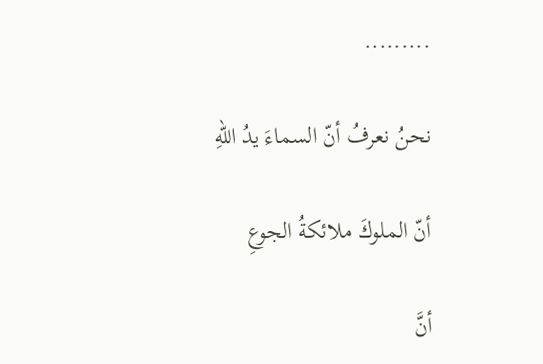.........

نحنُ نعرفُ أنّ السماءَ يدُ اللهِ

أنّ الملوكَ ملائكةُ الجوعِ

أنَّ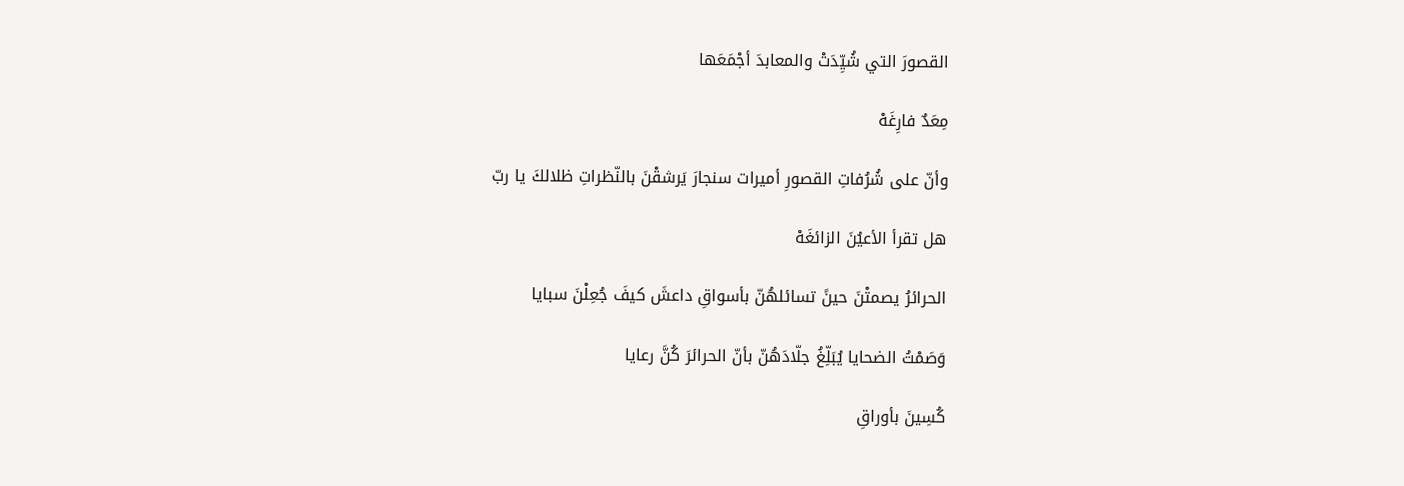القصورَ التي شُيِّدَتْ والمعابدَ أجْمَعَها

مِعَدٌ فارِغَهْ

وأنّ على شُرُفاتِ القصورِ أميرات سنجارَ يَرشقْنَ بالنّظراتِ ظلالكَ يا ربّ

هل تقرأ الأعيُنَ الزائغَهْ

الحرائرُ يصمتْنَ حينً تسائلهُنّ بأسواقِ داعشَ كيفَ جُعِلْنَ سبايا

وَصَمْتُ الضحايا يُبَلِّغُ جلّادَهُنّ بأنّ الحرائرَ كُنَّ رعايا

كُسِينَ بأوراقِ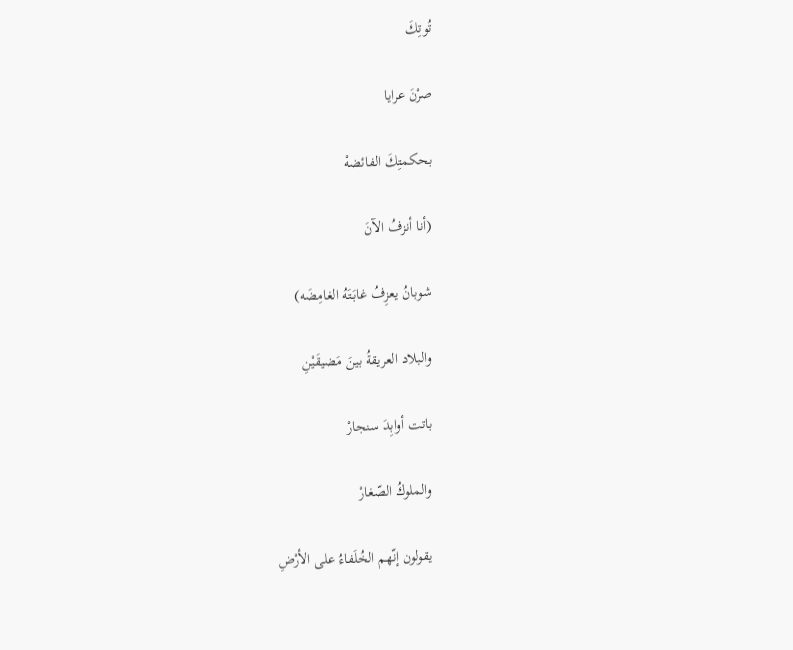تُوتِكَ

صرْنَ عرايا

بحكمتِكَ الفائضهْ

(أنا أنزفُ الآنَ

شوبانُ يعزِفُ غابَتَهُ الغامِضَه)

والبلاد العريقةُ بينَ مَضيقَيْنِ

باتت أوابِدَ سنجارْ

والملوكُ الصّغارْ

يقولون إنّهم الخُلَفاءُ على الأرْضِ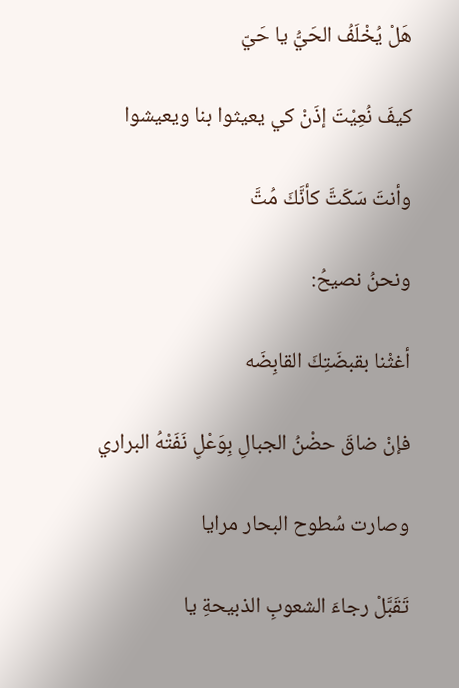هَلْ يُخْلَفُ الحَيُّ يا حَيّ

كيفَ نُعِيْتَ إذَنْ كي يعيثوا بنا ويعيشوا

وأنتَ سَكَتَّ كأنَّكَ مُتَّ

ونحنُ نصيحُ:

أغثْنا بقبضَتِكَ القابِضَه

فإنْ ضاقَ حضْنُ الجبالِ بِوَعْلٍ نَفَتْهُ البراري

وصارت سُطوح البحار مرايا

تَقَبَّلْ رجاءَ الشعوبِ الذبيحةِ يا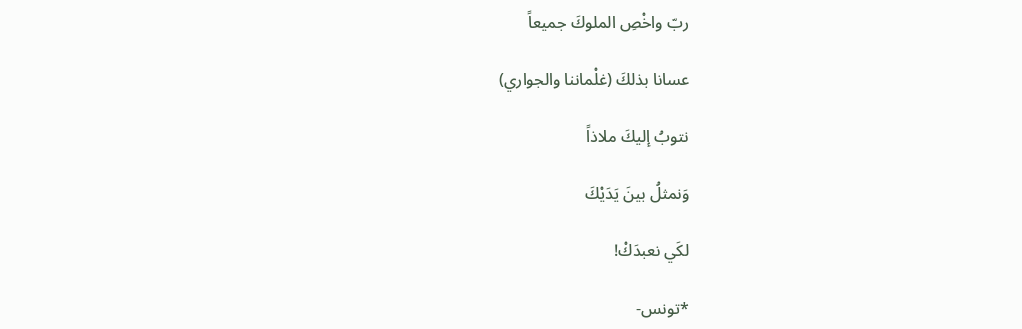ربّ واخْصِ الملوكَ جميعاً

عسانا بذلكَ (غلْماننا والجواري)

نتوبُ إليكَ ملاذاً

وَنمثلُ بينَ يَدَيْكَ

لكَي نعبدَكْ!

*تونس-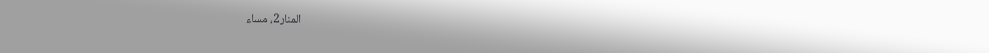المنار2، مساء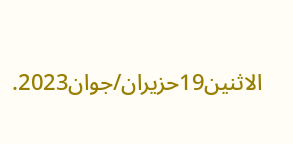الاثنين19حزيران/جوان2023.